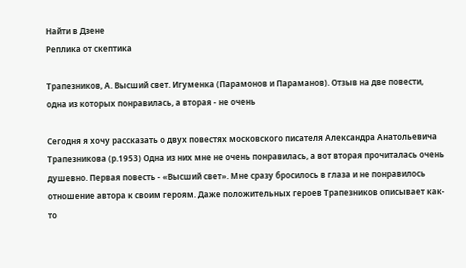Найти в Дзене
Реплика от скептика

Трапезников, А. Высший свет. Игуменка (Парамонов и Параманов). Отзыв на две повести, одна из которых понравилась, а вторая - не очень

Сегодня я хочу рассказать о двух повестях московского писателя Александра Анатольевича Трапезникова (р.1953) Одна из них мне не очень понравилась, а вот вторая прочиталась очень душевно. Первая повесть - «Высший свет». Мне сразу бросилось в глаза и не понравилось отношение автора к своим героям. Даже положительных героев Трапезников описывает как-то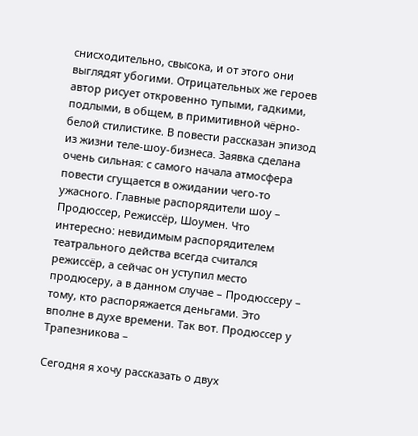снисходительно, свысока, и от этого они выглядят убогими. Отрицательных же героев автор рисует откровенно тупыми, гадкими, подлыми, в общем, в примитивной чёрно-белой стилистике. В повести рассказан эпизод из жизни теле-шоу-бизнеса. Заявка сделана очень сильная: с самого начала атмосфера повести сгущается в ожидании чего-то ужасного. Главные распорядители шоу – Продюссер, Режиссёр, Шоумен. Что интересно: невидимым распорядителем театрального действа всегда считался режиссёр, а сейчас он уступил место продюсеру, а в данном случае – Продюссеру – тому, кто распоряжается деньгами. Это вполне в духе времени. Так вот. Продюссер у Трапезникова –

Сегодня я хочу рассказать о двух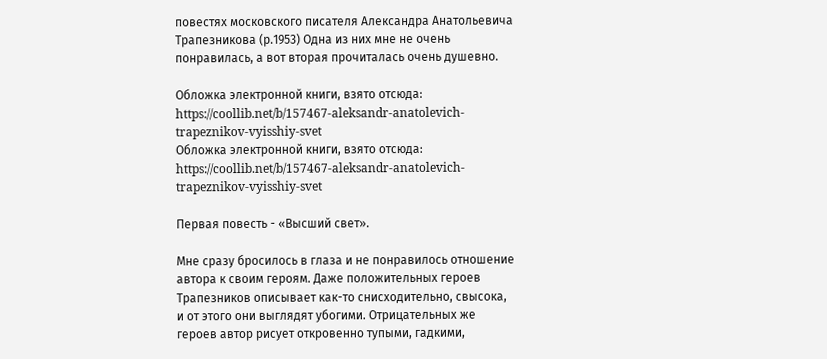повестях московского писателя Александра Анатольевича Трапезникова (р.1953) Одна из них мне не очень понравилась, а вот вторая прочиталась очень душевно.

Обложка электронной книги, взято отсюда: https://coollib.net/b/157467-aleksandr-anatolevich-trapeznikov-vyisshiy-svet
Обложка электронной книги, взято отсюда: https://coollib.net/b/157467-aleksandr-anatolevich-trapeznikov-vyisshiy-svet

Первая повесть - «Высший свет».

Мне сразу бросилось в глаза и не понравилось отношение автора к своим героям. Даже положительных героев Трапезников описывает как-то снисходительно, свысока, и от этого они выглядят убогими. Отрицательных же героев автор рисует откровенно тупыми, гадкими,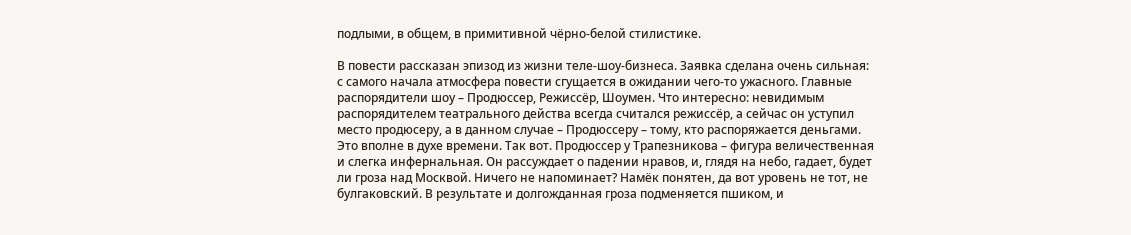подлыми, в общем, в примитивной чёрно-белой стилистике.

В повести рассказан эпизод из жизни теле-шоу-бизнеса. Заявка сделана очень сильная: с самого начала атмосфера повести сгущается в ожидании чего-то ужасного. Главные распорядители шоу – Продюссер, Режиссёр, Шоумен. Что интересно: невидимым распорядителем театрального действа всегда считался режиссёр, а сейчас он уступил место продюсеру, а в данном случае – Продюссеру – тому, кто распоряжается деньгами. Это вполне в духе времени. Так вот. Продюссер у Трапезникова – фигура величественная и слегка инфернальная. Он рассуждает о падении нравов, и, глядя на небо, гадает, будет ли гроза над Москвой. Ничего не напоминает? Намёк понятен, да вот уровень не тот, не булгаковский. В результате и долгожданная гроза подменяется пшиком, и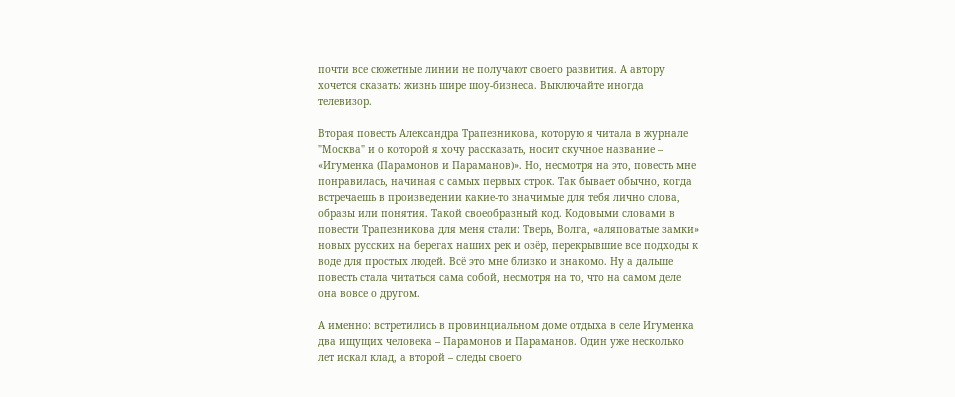почти все сюжетные линии не получают своего развития. А автору хочется сказать: жизнь шире шоу-бизнеса. Выключайте иногда телевизор.

Вторая повесть Александра Трапезникова, которую я читала в журнале "Москва" и о которой я хочу рассказать, носит скучное название – «Игуменка (Парамонов и Параманов)». Но, несмотря на это, повесть мне понравилась, начиная с самых первых строк. Так бывает обычно, когда встречаешь в произведении какие-то значимые для тебя лично слова, образы или понятия. Такой своеобразный код. Кодовыми словами в повести Трапезникова для меня стали: Тверь, Волга, «аляповатые замки» новых русских на берегах наших рек и озёр, перекрывшие все подходы к воде для простых людей. Всё это мне близко и знакомо. Ну а дальше повесть стала читаться сама собой, несмотря на то, что на самом деле она вовсе о другом.

А именно: встретились в провинциальном доме отдыха в селе Игуменка два ищущих человека – Парамонов и Параманов. Один уже несколько лет искал клад, а второй – следы своего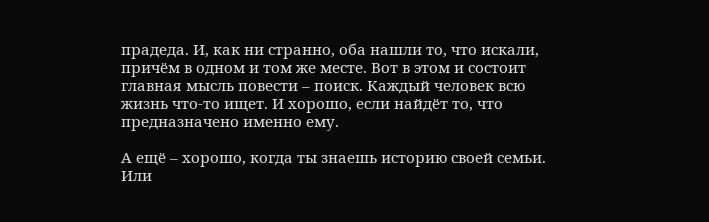прадеда. И, как ни странно, оба нашли то, что искали, причём в одном и том же месте. Вот в этом и состоит главная мысль повести – поиск. Каждый человек всю жизнь что-то ищет. И хорошо, если найдёт то, что предназначено именно ему.

А ещё – хорошо, когда ты знаешь историю своей семьи. Или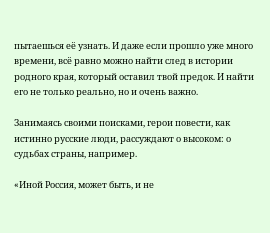пытаешься её узнать. И даже если прошло уже много времени, всё равно можно найти след в истории родного края, который оставил твой предок. И найти его не только реально, но и очень важно.

Занимаясь своими поисками, герои повести, как истинно русские люди, рассуждают о высоком: о судьбах страны, например.

«Иной Россия, может быть, и не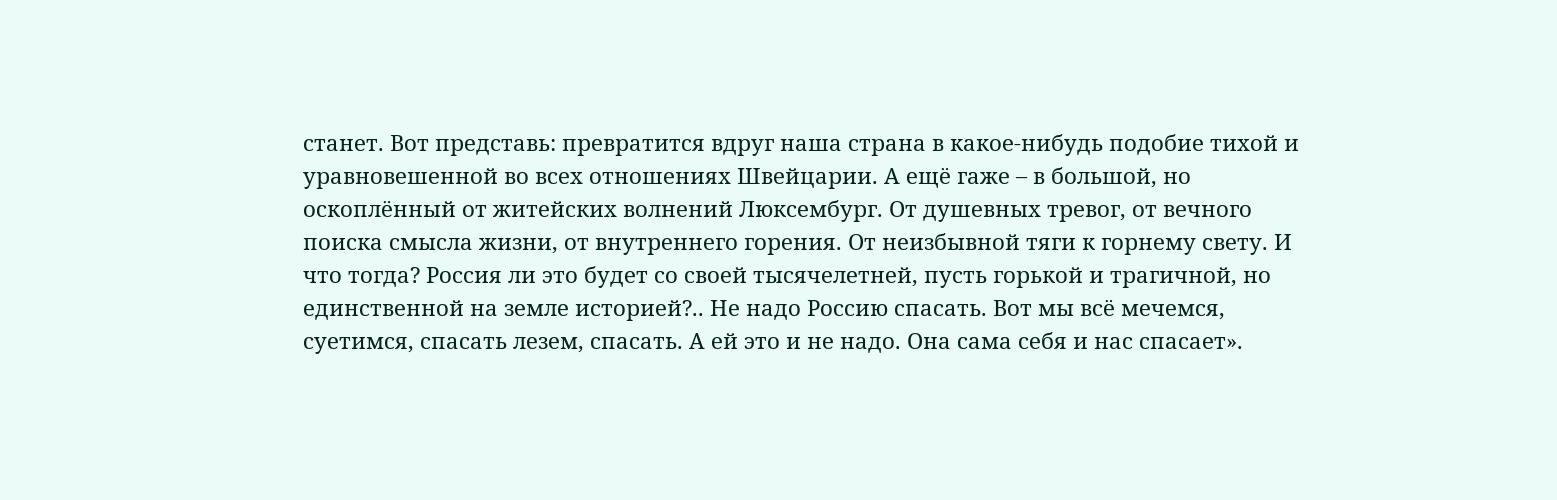станет. Вот представь: превратится вдруг наша страна в какое-нибудь подобие тихой и уравновешенной во всех отношениях Швейцарии. А ещё гаже – в большой, но оскоплённый от житейских волнений Люксембург. От душевных тревог, от вечного поиска смысла жизни, от внутреннего горения. От неизбывной тяги к горнему свету. И что тогда? Россия ли это будет со своей тысячелетней, пусть горькой и трагичной, но единственной на земле историей?.. Не надо Россию спасать. Вот мы всё мечемся, суетимся, спасать лезем, спасать. А ей это и не надо. Она сама себя и нас спасает».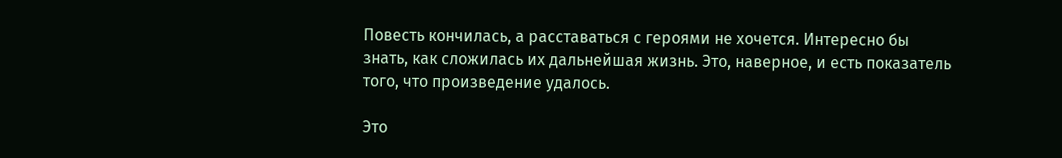Повесть кончилась, а расставаться с героями не хочется. Интересно бы знать, как сложилась их дальнейшая жизнь. Это, наверное, и есть показатель того, что произведение удалось.

Это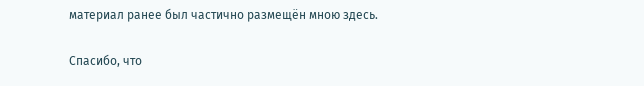материал ранее был частично размещён мною здесь.

Спасибо, что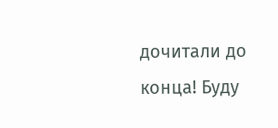дочитали до конца! Буду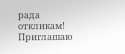рада откликам! Приглашаю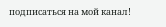подписаться на мой канал!